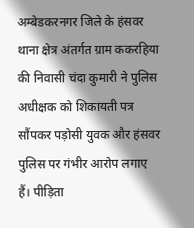अम्बेडकरनगर जिले के हंसवर थाना क्षेत्र अंतर्गत ग्राम ककरहिया की निवासी चंदा कुमारी ने पुलिस अधीक्षक को शिकायती पत्र सौंपकर पड़ोसी युवक और हंसवर पुलिस पर गंभीर आरोप लगाए हैं। पीड़िता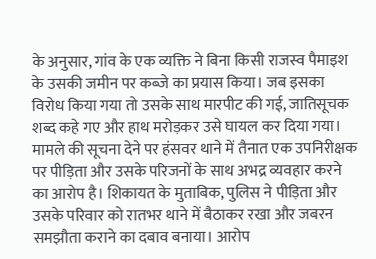के अनुसार, गांव के एक व्यक्ति ने बिना किसी राजस्व पैमाइश के उसकी जमीन पर कब्जे का प्रयास किया। जब इसका विरोध किया गया तो उसके साथ मारपीट की गई, जातिसूचक शब्द कहे गए और हाथ मरोड़कर उसे घायल कर दिया गया। मामले की सूचना देने पर हंसवर थाने में तैनात एक उपनिरीक्षक पर पीड़िता और उसके परिजनों के साथ अभद्र व्यवहार करने का आरोप है। शिकायत के मुताबिक, पुलिस ने पीड़िता और उसके परिवार को रातभर थाने में बैठाकर रखा और जबरन समझौता कराने का दबाव बनाया। आरोप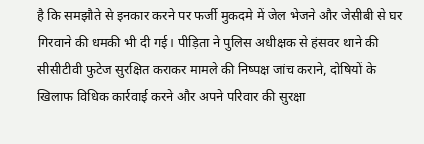है कि समझौते से इनकार करने पर फर्जी मुकदमे में जेल भेजने और जेसीबी से घर गिरवाने की धमकी भी दी गई। पीड़िता ने पुलिस अधीक्षक से हंसवर थाने की सीसीटीवी फुटेज सुरक्षित कराकर मामले की निष्पक्ष जांच कराने, दोषियों के खिलाफ विधिक कार्रवाई करने और अपने परिवार की सुरक्षा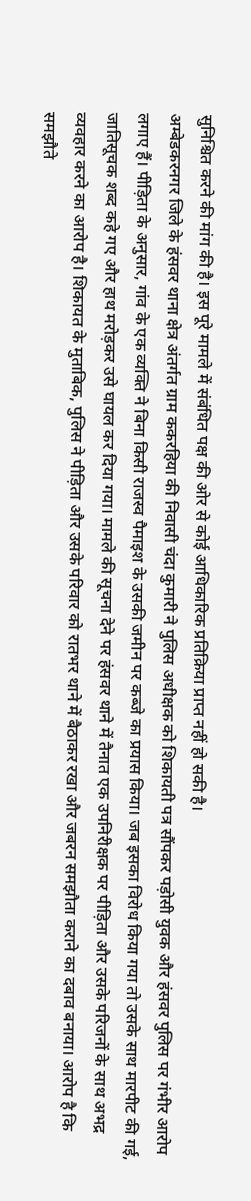सुनिश्चित करने की मांग की है। इस पूरे मामले में संबंधित पक्ष की ओर से कोई आधिकारिक प्रतिक्रिया प्राप्त नहीं हो सकी है।
अम्बेडकरनगर जिले के हंसवर थाना क्षेत्र अंतर्गत ग्राम ककरहिया की निवासी चंदा कुमारी ने पुलिस अधीक्षक को शिकायती पत्र सौंपकर पड़ोसी युवक और हंसवर पुलिस पर गंभीर आरोप लगाए हैं। पीड़िता के अनुसार, गांव के एक व्यक्ति ने बिना किसी राजस्व पैमाइश के उसकी जमीन पर कब्जे का प्रयास किया। जब इसका विरोध किया गया तो उसके साथ मारपीट की गई, जातिसूचक शब्द कहे गए और हाथ मरोड़कर उसे घायल कर दिया गया। मामले की सूचना देने पर हंसवर थाने में तैनात एक उपनिरीक्षक पर पीड़िता और उसके परिजनों के साथ अभद्र व्यवहार करने का आरोप है। शिकायत के मुताबिक, पुलिस ने पीड़िता और उसके परिवार को रातभर थाने में बैठाकर रखा और जबरन समझौता कराने का दबाव बनाया। आरोप है कि समझौते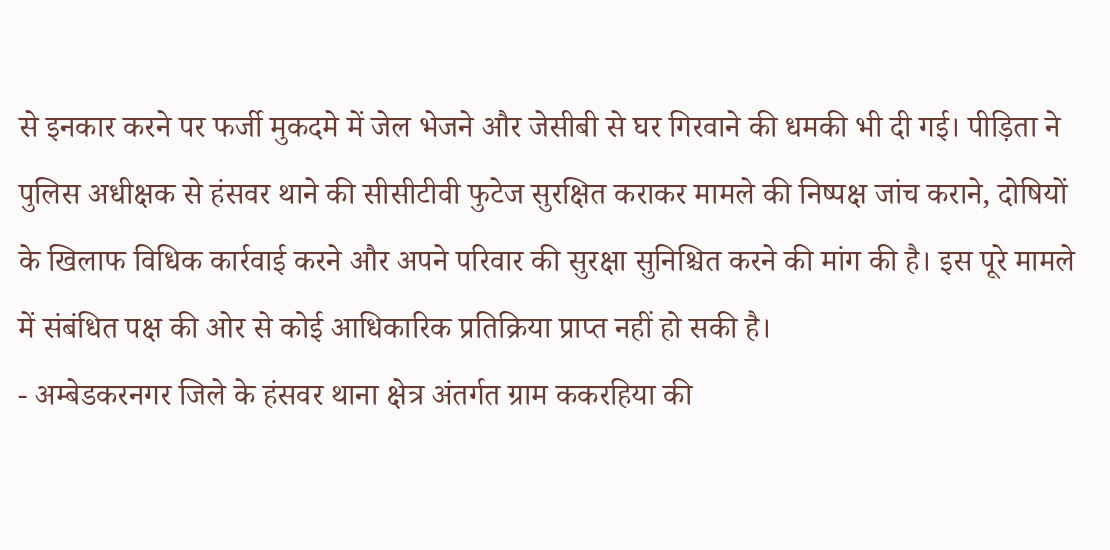से इनकार करने पर फर्जी मुकदमे में जेल भेजने और जेसीबी से घर गिरवाने की धमकी भी दी गई। पीड़िता ने पुलिस अधीक्षक से हंसवर थाने की सीसीटीवी फुटेज सुरक्षित कराकर मामले की निष्पक्ष जांच कराने, दोषियों के खिलाफ विधिक कार्रवाई करने और अपने परिवार की सुरक्षा सुनिश्चित करने की मांग की है। इस पूरे मामले में संबंधित पक्ष की ओर से कोई आधिकारिक प्रतिक्रिया प्राप्त नहीं हो सकी है।
- अम्बेडकरनगर जिले के हंसवर थाना क्षेत्र अंतर्गत ग्राम ककरहिया की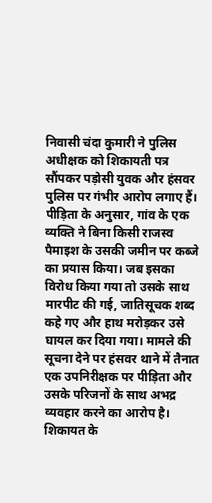निवासी चंदा कुमारी ने पुलिस अधीक्षक को शिकायती पत्र सौंपकर पड़ोसी युवक और हंसवर पुलिस पर गंभीर आरोप लगाए हैं। पीड़िता के अनुसार, गांव के एक व्यक्ति ने बिना किसी राजस्व पैमाइश के उसकी जमीन पर कब्जे का प्रयास किया। जब इसका विरोध किया गया तो उसके साथ मारपीट की गई, जातिसूचक शब्द कहे गए और हाथ मरोड़कर उसे घायल कर दिया गया। मामले की सूचना देने पर हंसवर थाने में तैनात एक उपनिरीक्षक पर पीड़िता और उसके परिजनों के साथ अभद्र व्यवहार करने का आरोप है। शिकायत के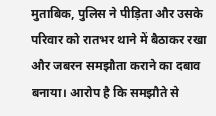मुताबिक, पुलिस ने पीड़िता और उसके परिवार को रातभर थाने में बैठाकर रखा और जबरन समझौता कराने का दबाव बनाया। आरोप है कि समझौते से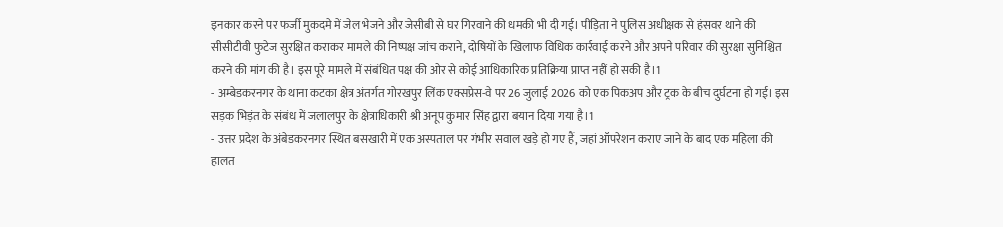इनकार करने पर फर्जी मुकदमे में जेल भेजने और जेसीबी से घर गिरवाने की धमकी भी दी गई। पीड़िता ने पुलिस अधीक्षक से हंसवर थाने की सीसीटीवी फुटेज सुरक्षित कराकर मामले की निष्पक्ष जांच कराने, दोषियों के खिलाफ विधिक कार्रवाई करने और अपने परिवार की सुरक्षा सुनिश्चित करने की मांग की है। इस पूरे मामले में संबंधित पक्ष की ओर से कोई आधिकारिक प्रतिक्रिया प्राप्त नहीं हो सकी है।1
- अम्बेडकरनगर के थाना कटका क्षेत्र अंतर्गत गोरखपुर लिंक एक्सप्रेस-वे पर 26 जुलाई 2026 को एक पिकअप और ट्रक के बीच दुर्घटना हो गई। इस सड़क भिड़ंत के संबंध में जलालपुर के क्षेत्राधिकारी श्री अनूप कुमार सिंह द्वारा बयान दिया गया है।1
- उत्तर प्रदेश के अंबेडकरनगर स्थित बसखारी में एक अस्पताल पर गंभीर सवाल खड़े हो गए हैं, जहां ऑपरेशन कराए जाने के बाद एक महिला की हालत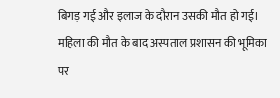बिगड़ गई और इलाज के दौरान उसकी मौत हो गई। महिला की मौत के बाद अस्पताल प्रशासन की भूमिका पर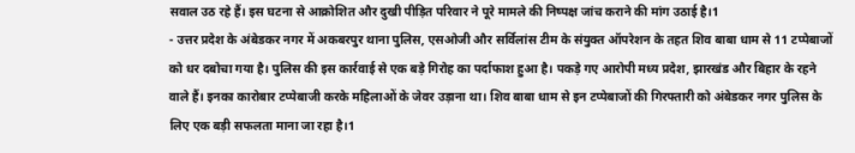सवाल उठ रहे हैं। इस घटना से आक्रोशित और दुखी पीड़ित परिवार ने पूरे मामले की निष्पक्ष जांच कराने की मांग उठाई है।1
- उत्तर प्रदेश के अंबेडकर नगर में अकबरपुर थाना पुलिस, एसओजी और सर्विलांस टीम के संयुक्त ऑपरेशन के तहत शिव बाबा धाम से 11 टप्पेबाजों को धर दबोचा गया है। पुलिस की इस कार्रवाई से एक बड़े गिरोह का पर्दाफाश हुआ है। पकड़े गए आरोपी मध्य प्रदेश, झारखंड और बिहार के रहने वाले हैं। इनका कारोबार टप्पेबाजी करके महिलाओं के जेवर उड़ाना था। शिव बाबा धाम से इन टप्पेबाजों की गिरफ्तारी को अंबेडकर नगर पुलिस के लिए एक बड़ी सफलता माना जा रहा है।1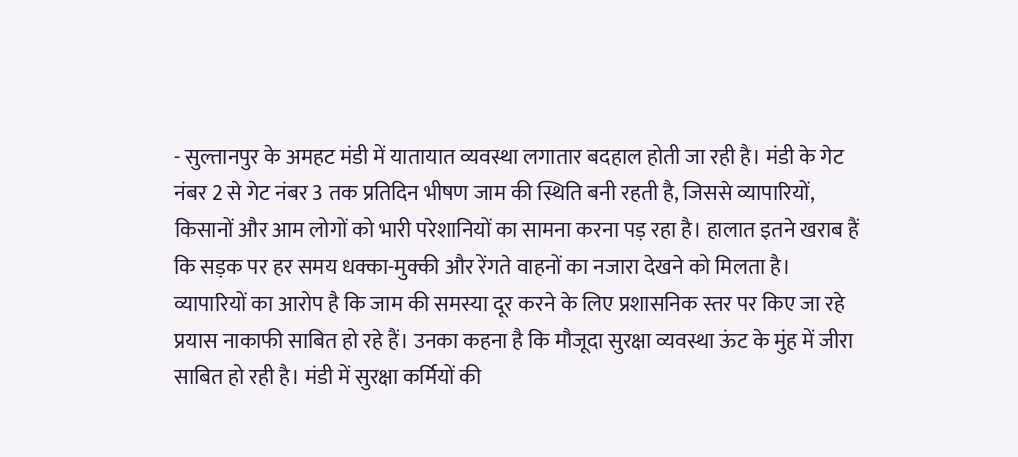- सुल्तानपुर के अमहट मंडी में यातायात व्यवस्था लगातार बदहाल होती जा रही है। मंडी के गेट नंबर 2 से गेट नंबर 3 तक प्रतिदिन भीषण जाम की स्थिति बनी रहती है, जिससे व्यापारियों, किसानों और आम लोगों को भारी परेशानियों का सामना करना पड़ रहा है। हालात इतने खराब हैं कि सड़क पर हर समय धक्का-मुक्की और रेंगते वाहनों का नजारा देखने को मिलता है। व्यापारियों का आरोप है कि जाम की समस्या दूर करने के लिए प्रशासनिक स्तर पर किए जा रहे प्रयास नाकाफी साबित हो रहे हैं। उनका कहना है कि मौजूदा सुरक्षा व्यवस्था ऊंट के मुंह में जीरा साबित हो रही है। मंडी में सुरक्षा कर्मियों की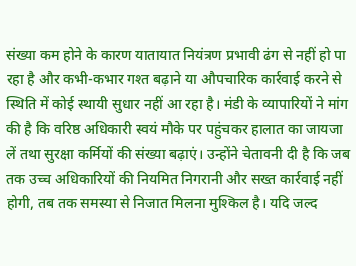संख्या कम होने के कारण यातायात नियंत्रण प्रभावी ढंग से नहीं हो पा रहा है और कभी-कभार गश्त बढ़ाने या औपचारिक कार्रवाई करने से स्थिति में कोई स्थायी सुधार नहीं आ रहा है। मंडी के व्यापारियों ने मांग की है कि वरिष्ठ अधिकारी स्वयं मौके पर पहुंचकर हालात का जायजा लें तथा सुरक्षा कर्मियों की संख्या बढ़ाएं। उन्होंने चेतावनी दी है कि जब तक उच्च अधिकारियों की नियमित निगरानी और सख्त कार्रवाई नहीं होगी, तब तक समस्या से निजात मिलना मुश्किल है। यदि जल्द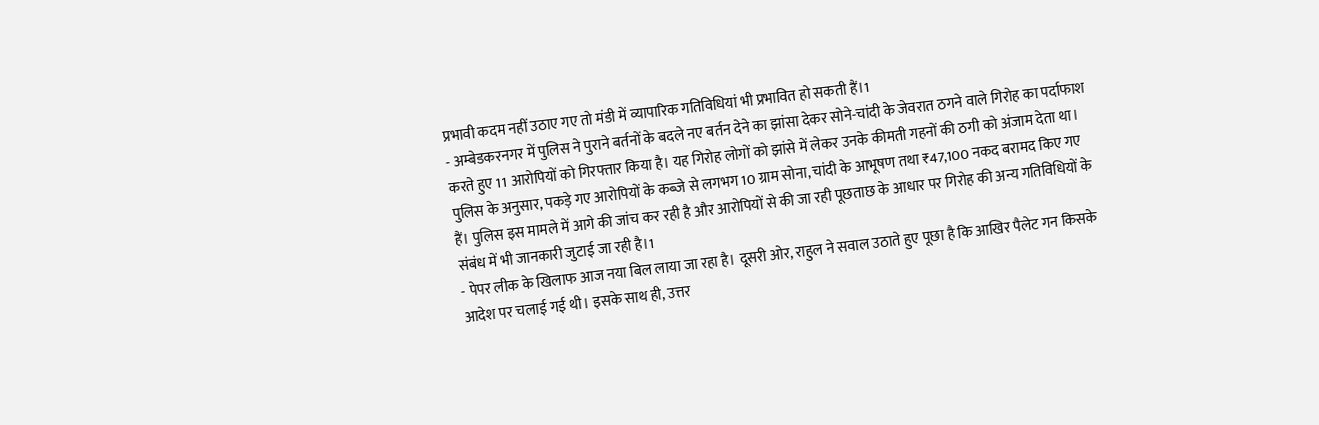प्रभावी कदम नहीं उठाए गए तो मंडी में व्यापारिक गतिविधियां भी प्रभावित हो सकती हैं।1
- अम्बेडकरनगर में पुलिस ने पुराने बर्तनों के बदले नए बर्तन देने का झांसा देकर सोने-चांदी के जेवरात ठगने वाले गिरोह का पर्दाफाश करते हुए 11 आरोपियों को गिरफ्तार किया है। यह गिरोह लोगों को झांसे में लेकर उनके कीमती गहनों की ठगी को अंजाम देता था। पुलिस के अनुसार, पकड़े गए आरोपियों के कब्जे से लगभग 10 ग्राम सोना, चांदी के आभूषण तथा ₹47,100 नकद बरामद किए गए हैं। पुलिस इस मामले में आगे की जांच कर रही है और आरोपियों से की जा रही पूछताछ के आधार पर गिरोह की अन्य गतिविधियों के संबंध में भी जानकारी जुटाई जा रही है।1
- पेपर लीक के खिलाफ आज नया बिल लाया जा रहा है। दूसरी ओर, राहुल ने सवाल उठाते हुए पूछा है कि आखिर पैलेट गन किसके आदेश पर चलाई गई थी। इसके साथ ही, उत्तर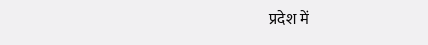प्रदेश में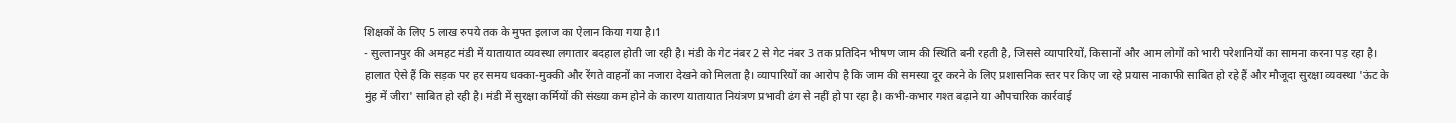शिक्षकों के लिए 5 लाख रुपये तक के मुफ्त इलाज का ऐलान किया गया है।1
- सुल्तानपुर की अमहट मंडी में यातायात व्यवस्था लगातार बदहाल होती जा रही है। मंडी के गेट नंबर 2 से गेट नंबर 3 तक प्रतिदिन भीषण जाम की स्थिति बनी रहती है, जिससे व्यापारियों, किसानों और आम लोगों को भारी परेशानियों का सामना करना पड़ रहा है। हालात ऐसे हैं कि सड़क पर हर समय धक्का-मुक्की और रेंगते वाहनों का नजारा देखने को मिलता है। व्यापारियों का आरोप है कि जाम की समस्या दूर करने के लिए प्रशासनिक स्तर पर किए जा रहे प्रयास नाकाफी साबित हो रहे हैं और मौजूदा सुरक्षा व्यवस्था 'ऊंट के मुंह में जीरा' साबित हो रही है। मंडी में सुरक्षा कर्मियों की संख्या कम होने के कारण यातायात नियंत्रण प्रभावी ढंग से नहीं हो पा रहा है। कभी-कभार गश्त बढ़ाने या औपचारिक कार्रवाई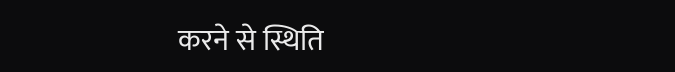करने से स्थिति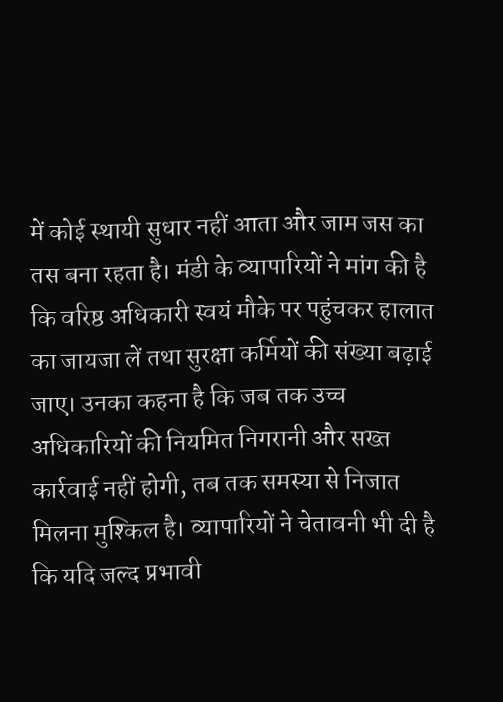में कोई स्थायी सुधार नहीं आता और जाम जस का तस बना रहता है। मंडी के व्यापारियों ने मांग की है कि वरिष्ठ अधिकारी स्वयं मौके पर पहुंचकर हालात का जायजा लें तथा सुरक्षा कर्मियों की संख्या बढ़ाई जाए। उनका कहना है कि जब तक उच्च अधिकारियों की नियमित निगरानी और सख्त कार्रवाई नहीं होगी, तब तक समस्या से निजात मिलना मुश्किल है। व्यापारियों ने चेतावनी भी दी है कि यदि जल्द प्रभावी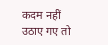कदम नहीं उठाए गए तो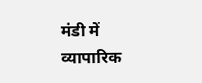मंडी में व्यापारिक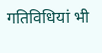गतिविधियां भी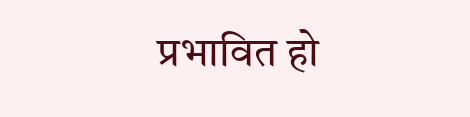प्रभावित हो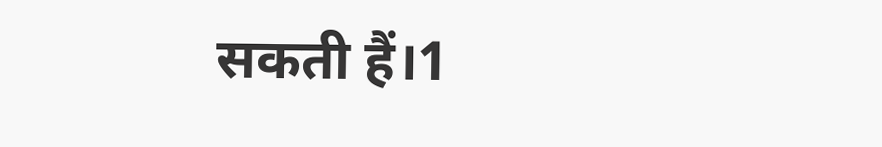सकती हैं।1